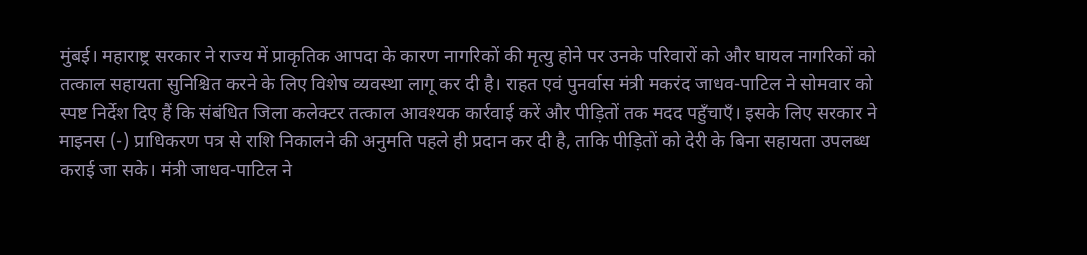मुंबई। महाराष्ट्र सरकार ने राज्य में प्राकृतिक आपदा के कारण नागरिकों की मृत्यु होने पर उनके परिवारों को और घायल नागरिकों को तत्काल सहायता सुनिश्चित करने के लिए विशेष व्यवस्था लागू कर दी है। राहत एवं पुनर्वास मंत्री मकरंद जाधव-पाटिल ने सोमवार को स्पष्ट निर्देश दिए हैं कि संबंधित जिला कलेक्टर तत्काल आवश्यक कार्रवाई करें और पीड़ितों तक मदद पहुँचाएँ। इसके लिए सरकार ने माइनस (-) प्राधिकरण पत्र से राशि निकालने की अनुमति पहले ही प्रदान कर दी है, ताकि पीड़ितों को देरी के बिना सहायता उपलब्ध कराई जा सके। मंत्री जाधव-पाटिल ने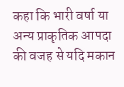कहा कि भारी वर्षा या अन्य प्राकृतिक आपदा की वजह से यदि मकान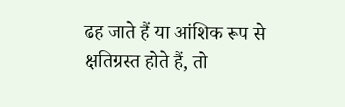ढह जाते हैं या आंशिक रूप से क्षतिग्रस्त होते हैं, तो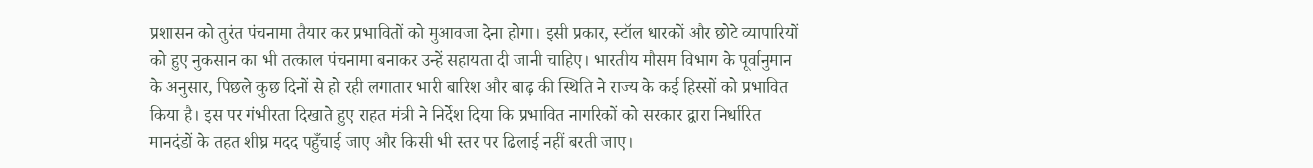प्रशासन को तुरंत पंचनामा तैयार कर प्रभावितों को मुआवजा देना होगा। इसी प्रकार, स्टॉल धारकों और छोटे व्यापारियों को हुए नुकसान का भी तत्काल पंचनामा बनाकर उन्हें सहायता दी जानी चाहिए। भारतीय मौसम विभाग के पूर्वानुमान के अनुसार, पिछले कुछ दिनों से हो रही लगातार भारी बारिश और बाढ़ की स्थिति ने राज्य के कई हिस्सों को प्रभावित किया है। इस पर गंभीरता दिखाते हुए राहत मंत्री ने निर्देश दिया कि प्रभावित नागरिकों को सरकार द्वारा निर्धारित मानदंडों के तहत शीघ्र मदद पहुँचाई जाए और किसी भी स्तर पर ढिलाई नहीं बरती जाए।